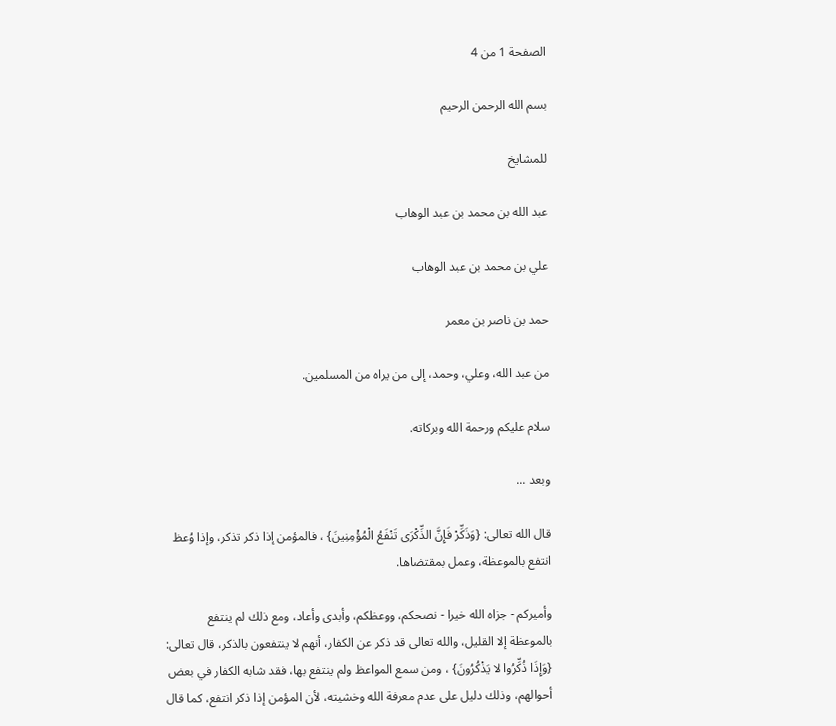الصفحة 1 من 4

بسم الله الرحمن الرحيم

للمشايخ

عبد الله بن محمد بن عبد الوهاب

علي بن محمد بن عبد الوهاب

حمد بن ناصر بن معمر

من عبد الله، وعلي، وحمد، إلى من يراه من المسلمين.

سلام عليكم ورحمة الله وبركاته.

وبعد ...

قال الله تعالى: {وَذَكِّرْ فَإِنَّ الذِّكْرَى تَنْفَعُ الْمُؤْمِنِينَ} ، فالمؤمن إذا ذكر تذكر، وإذا وُعظ انتفع بالموعظة، وعمل بمقتضاها.

وأميركم - جزاه الله خيرا - نصحكم، ووعظكم، وأبدى وأعاد، ومع ذلك لم ينتفع بالموعظة إلا القليل، والله تعالى قد ذكر عن الكفار، أنهم لا ينتفعون بالذكر، قال تعالى: {وَإِذَا ذُكِّرُوا لا يَذْكُرُونَ} ، ومن سمع المواعظ ولم ينتفع بها، فقد شابه الكفار في بعض أحوالهم، وذلك دليل على عدم معرفة الله وخشيته، لأن المؤمن إذا ذكر انتفع، كما قال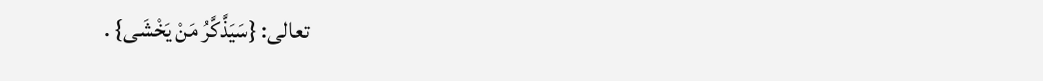تعالى: {سَيَذَّكَّرُ مَنْ يَخْشَى} .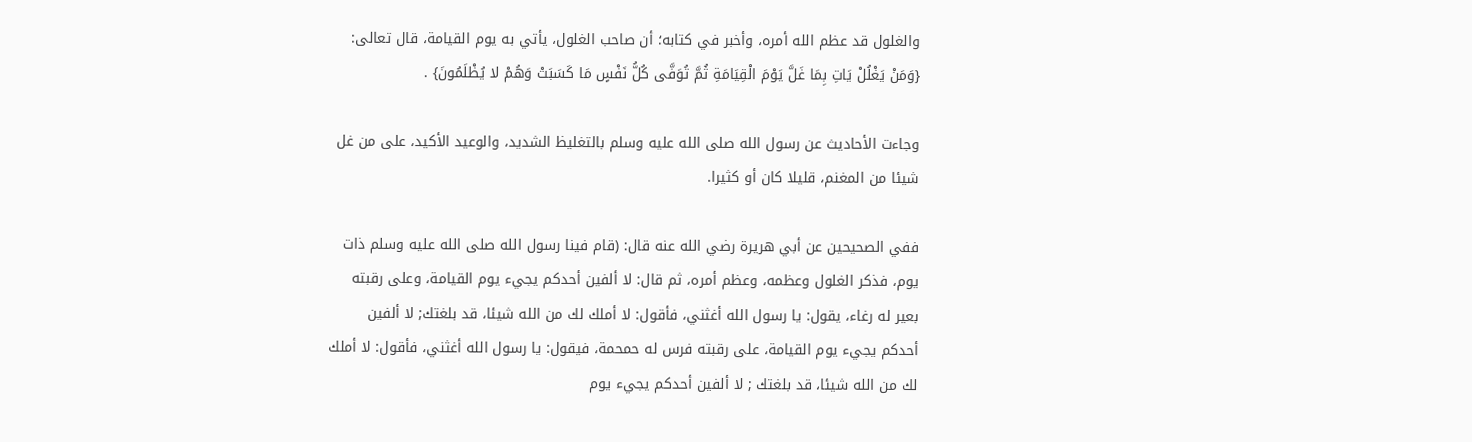والغلول قد عظم الله أمره، وأخبر في كتابه؛ أن صاحب الغلول، يأتي به يوم القيامة، قال تعالى: {وَمَنْ يَغْلُلْ يَاتِ بِمَا غَلَّ يَوْمَ الْقِيَامَةِ ثُمَّ تُوَفَّى كُلُّ نَفْسٍ مَا كَسَبَتْ وَهُمْ لا يُظْلَمُونَ} .

وجاءت الأحاديث عن رسول الله صلى الله عليه وسلم بالتغليظ الشديد، والوعيد الأكيد، على من غل شيئا من المغنم، قليلا كان أو كثيرا.

ففي الصحيحين عن أبي هريرة رضي الله عنه قال: (قام فينا رسول الله صلى الله عليه وسلم ذات يوم، فذكر الغلول وعظمه، وعظم أمره، ثم قال: لا ألفين أحدكم يجيء يوم القيامة، وعلى رقبته بعير له رغاء، يقول: يا رسول الله أغثني، فأقول: لا أملك لك من الله شيئا، قد بلغتك; لا ألفين أحدكم يجيء يوم القيامة، على رقبته فرس له حمحمة، فيقول: يا رسول الله أغثني، فأقول: لا أملك لك من الله شيئا، قد بلغتك ; لا ألفين أحدكم يجيء يوم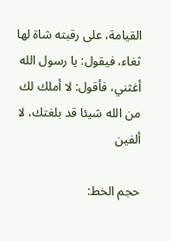القيامة، على رقبته شاة لها ثغاء، فيقول: يا رسول الله أغثني، فأقول: لا أملك لك من الله شيئا قد بلغتك، لا ألفين

حجم الخط: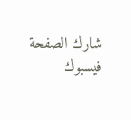شارك الصفحة
فيسبوك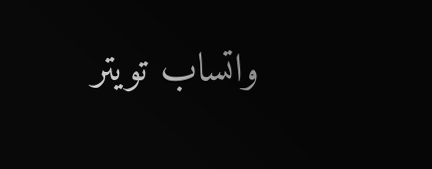واتساب تويتر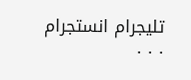تليجرام انستجرام
. . .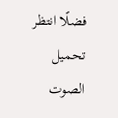فضلًا انتظر تحميل الصوت